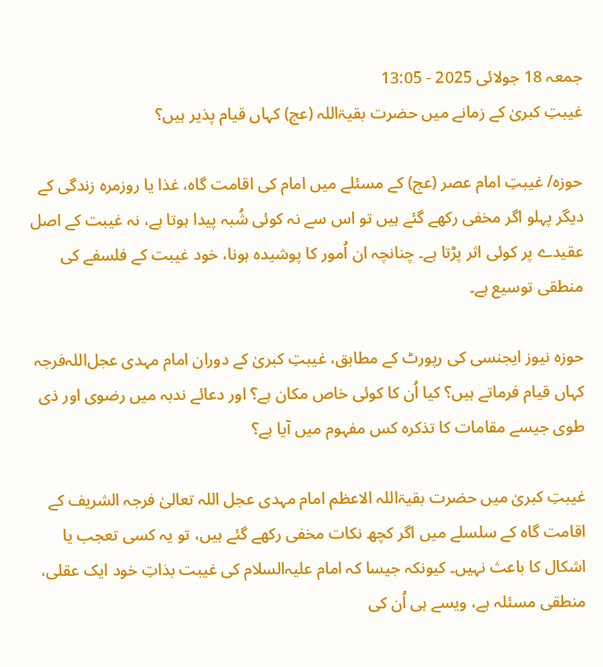جمعہ 18 جولائی 2025 - 13:05
غیبتِ کبریٰ کے زمانے میں حضرت بقیۃ‌اللہ (عج) کہاں قیام پذیر ہیں؟

حوزہ/ غیبتِ امام عصر (عج) کے مسئلے میں امام کی اقامت گاہ، غذا یا روزمرہ زندگی کے دیگر پہلو اگر مخفی رکھے گئے ہیں تو اس سے نہ کوئی شُبہ پیدا ہوتا ہے، نہ غیبت کے اصل عقیدے پر کوئی اثر پڑتا ہے۔ چنانچہ ان اُمور کا پوشیدہ ہونا، خود غیبت کے فلسفے کی منطقی توسیع ہے۔

حوزہ نیوز ایجنسی کی رپورٹ کے مطابق، غیبتِ کبریٰ کے دوران امام مہدی عجل‌اللہ‌فرجہ کہاں قیام فرماتے ہیں؟ کیا اُن کا کوئی خاص مکان ہے؟ اور دعائے ندبہ میں رضوی اور ذی طوی جیسے مقامات کا تذکرہ کس مفہوم میں آیا ہے؟

غیبتِ کبریٰ میں حضرت بقیۃ‌اللہ الاعظم امام مہدی عجل‌ اللہ‌ تعالیٰ‌ فرجہ‌ الشریف کے اقامت گاہ کے سلسلے میں اگر کچھ نکات مخفی رکھے گئے ہیں، تو یہ کسی تعجب یا اشکال کا باعث نہیں۔ کیونکہ جیسا کہ امام علیہ‌السلام کی غیبت بذاتِ خود ایک عقلی، منطقی مسئلہ ہے، ویسے ہی اُن کی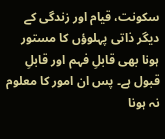سکونت، قیام اور زندگی کے دیگر ذاتی پہلوؤں کا مستور ہونا بھی قابلِ فہم اور قابلِ قبول ہے۔ پس ان امور کا معلوم نہ ہونا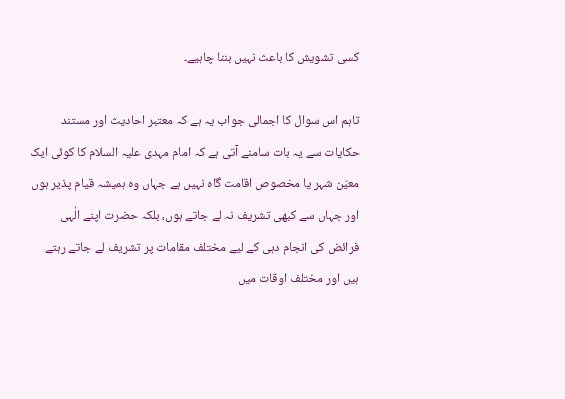کسی تشویش کا باعث نہیں بننا چاہیے۔

تاہم اس سوال کا اجمالی جواب یہ ہے کہ معتبر احادیث اور مستند حکایات سے یہ بات سامنے آتی ہے کہ امام مہدی علیہ‌ السلام کا کوئی ایک معیّن شہر یا مخصوص اقامت گاہ نہیں ہے جہاں وہ ہمیشہ قیام پذیر ہوں اور جہاں سے کبھی تشریف نہ لے جاتے ہوں، بلکہ حضرت اپنے الٰہی فرائض کی انجام دہی کے لیے مختلف مقامات پر تشریف لے جاتے رہتے ہیں اور مختلف اوقات میں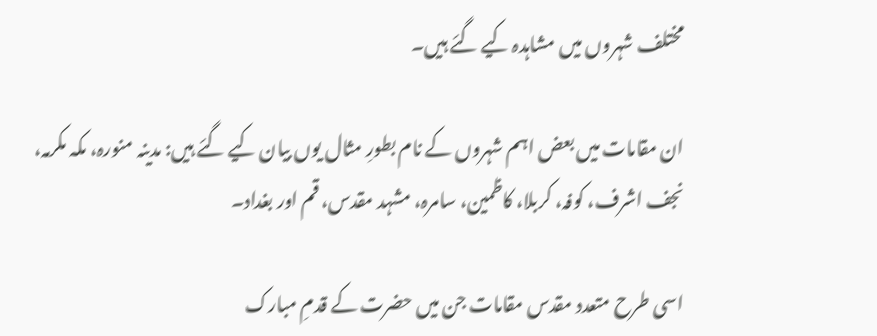مختلف شہروں میں مشاہدہ کیے گئے ہیں۔

ان مقامات میں بعض اہم شہروں کے نام بطورِ مثال یوں بیان کیے گئے ہیں: مدینہ منورہ، مکہ مکرمہ، نجف اشرف، کوفہ، کربلا، کاظمین، سامرہ، مشہد مقدس، قم اور بغداد۔

اسی طرح متعدد مقدس مقامات جن میں حضرت کے قدمِ مبارک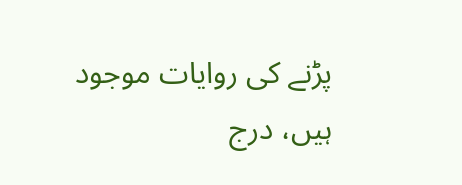پڑنے کی روایات موجود ہیں، درج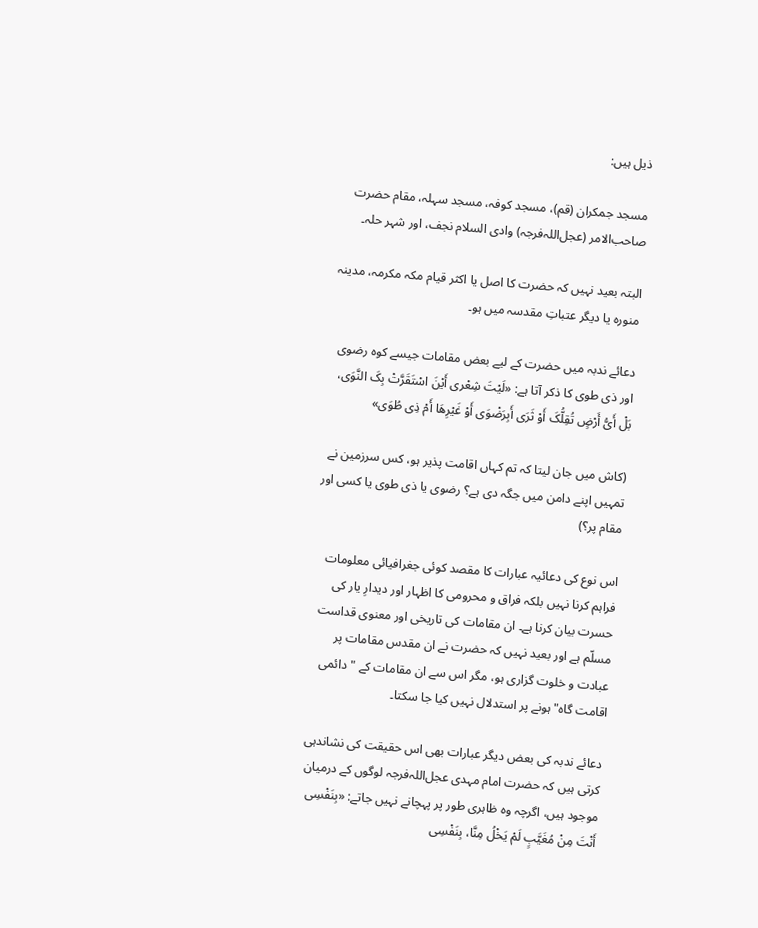ذیل ہیں:

مسجد جمکران (قم)، مسجد کوفہ، مسجد سہلہ، مقام حضرت صاحب‌الامر (عجل‌اللہ‌فرجہ) وادی السلام نجف، اور شہر حلہ۔

البتہ بعید نہیں کہ حضرت کا اصل یا اکثر قیام مکہ مکرمہ، مدینہ منورہ یا دیگر عتباتِ مقدسہ میں ہو۔

دعائے ندبہ میں حضرت کے لیے بعض مقامات جیسے کوه رضوی اور ذی طوی کا ذکر آتا ہے: «لَیْتَ شِعْری أَیْنَ اسْتَقَرَّتْ بِکَ النَّوَی، بَلْ أَیُّ أَرْضٍ تُقِلُّکَ أَوْ ثَرَی أَبِرَضْوَی أَوْ غَیْرِهَا أَمْ ذِی طُوَی»

(کاش میں جان لیتا کہ تم کہاں اقامت پذیر ہو، کس سرزمین نے تمہیں اپنے دامن میں جگہ دی ہے؟ رضوی یا ذی طوی یا کسی اور مقام پر؟)

اس نوع کی دعائیہ عبارات کا مقصد کوئی جغرافیائی معلومات فراہم کرنا نہیں بلکہ فراق و محرومی کا اظہار اور دیدارِ یار کی حسرت بیان کرنا ہے۔ ان مقامات کی تاریخی اور معنوی قداست مسلّم ہے اور بعید نہیں کہ حضرت نے ان مقدس مقامات پر عبادت و خلوت گزاری ہو، مگر اس سے ان مقامات کے "دائمی اقامت گاہ" ہونے پر استدلال نہیں کیا جا سکتا۔

دعائے ندبہ کی بعض دیگر عبارات بھی اس حقیقت کی نشاندہی کرتی ہیں کہ حضرت امام مہدی عجل‌اللہ‌فرجہ لوگوں کے درمیان موجود ہیں، اگرچہ وہ ظاہری طور پر پہچانے نہیں جاتے: «بِنَفْسِی أَنْتَ مِنْ مُغَیَّبٍ لَمْ یَخْلُ مِنَّا، بِنَفْسِی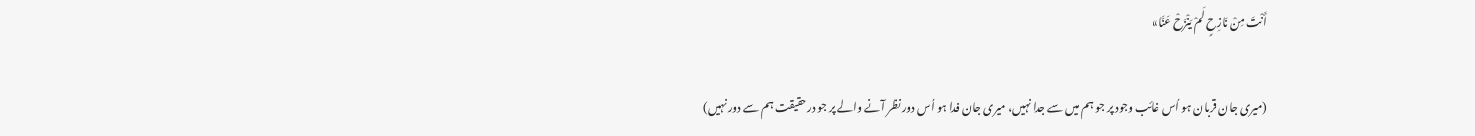أَنْتَ مِنْ نَازِحٍ لَمْ یَنْزَحْ عَنَّا»

(میری جان قربان ہو اُس غائب وجود پر جو ہم میں سے جدا نہیں، میری جان فدا ہو اُس دور نظر آنے والے پر جو درحقیقت ہم سے دور نہیں)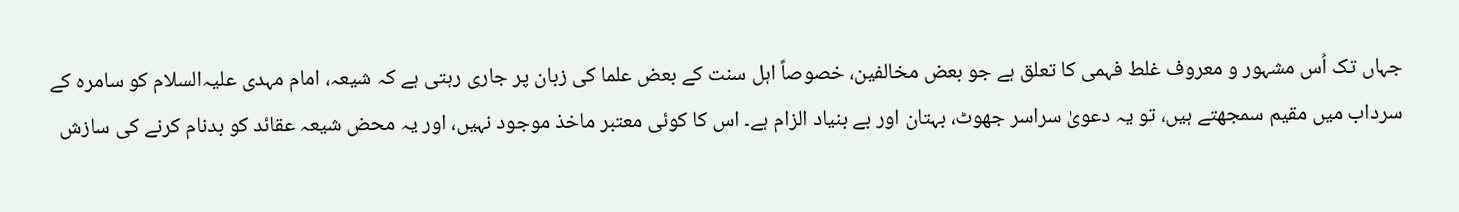جہاں تک اُس مشہور و معروف غلط فہمی کا تعلق ہے جو بعض مخالفین، خصوصاً اہل سنت کے بعض علما کی زبان پر جاری رہتی ہے کہ شیعہ، امام مہدی علیہ‌السلام کو سامرہ کے سرداب میں مقیم سمجھتے ہیں، تو یہ دعویٰ سراسر جھوٹ، بہتان اور بے بنیاد الزام ہے۔ اس کا کوئی معتبر ماخذ موجود نہیں، اور یہ محض شیعہ عقائد کو بدنام کرنے کی سازش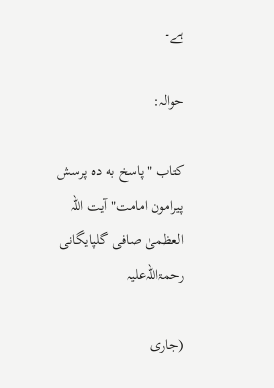ہے۔

حوالہ:

کتاب "پاسخ به ده پرسش پیرامون امامت" آیت اللہ العظمیٰ صافی گلپایگانی رحمۃ‌اللہ‌علیہ

(جاری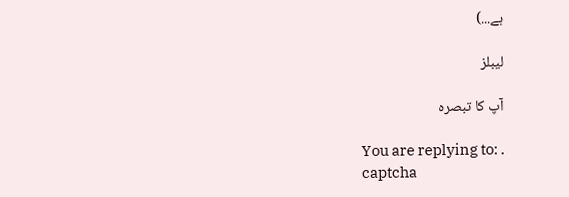ہے...)

لیبلز

آپ کا تبصرہ

You are replying to: .
captcha